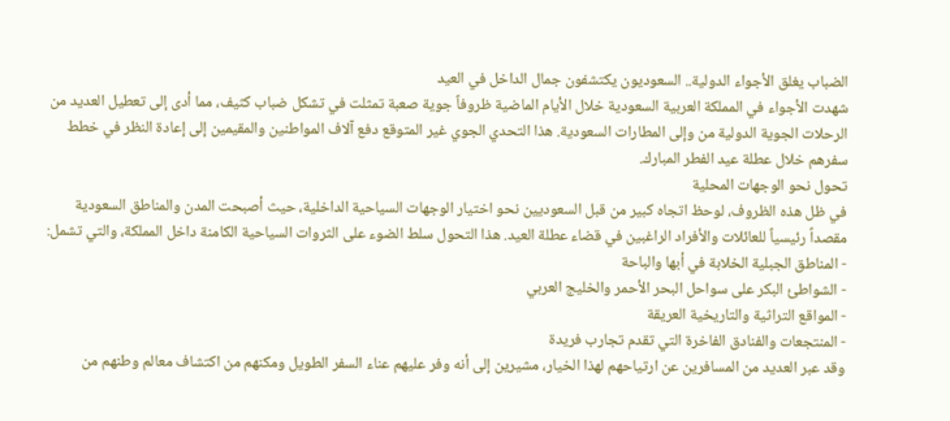الضباب يغلق الأجواء الدولية.. السعوديون يكتشفون جمال الداخل في العيد
شهدت الأجواء في المملكة العربية السعودية خلال الأيام الماضية ظروفاً جوية صعبة تمثلت في تشكل ضباب كثيف، مما أدى إلى تعطيل العديد من الرحلات الجوية الدولية من وإلى المطارات السعودية. هذا التحدي الجوي غير المتوقع دفع آلاف المواطنين والمقيمين إلى إعادة النظر في خطط سفرهم خلال عطلة عيد الفطر المبارك.
تحول نحو الوجهات المحلية
في ظل هذه الظروف، لوحظ اتجاه كبير من قبل السعوديين نحو اختيار الوجهات السياحية الداخلية، حيث أصبحت المدن والمناطق السعودية مقصداً رئيسياً للعائلات والأفراد الراغبين في قضاء عطلة العيد. هذا التحول سلط الضوء على الثروات السياحية الكامنة داخل المملكة، والتي تشمل:
- المناطق الجبلية الخلابة في أبها والباحة
- الشواطئ البكر على سواحل البحر الأحمر والخليج العربي
- المواقع التراثية والتاريخية العريقة
- المنتجعات والفنادق الفاخرة التي تقدم تجارب فريدة
وقد عبر العديد من المسافرين عن ارتياحهم لهذا الخيار، مشيرين إلى أنه وفر عليهم عناء السفر الطويل ومكنهم من اكتشاف معالم وطنهم من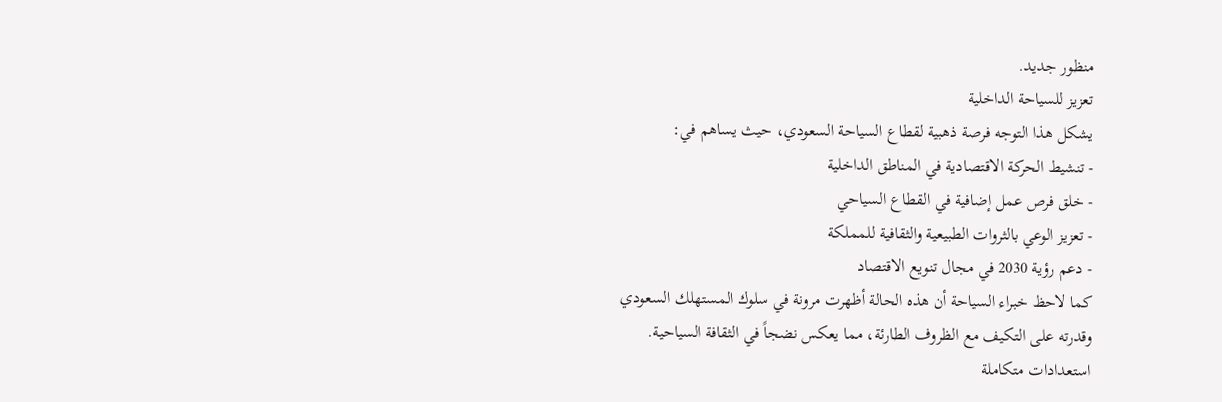منظور جديد.
تعزيز للسياحة الداخلية
يشكل هذا التوجه فرصة ذهبية لقطاع السياحة السعودي، حيث يساهم في:
- تنشيط الحركة الاقتصادية في المناطق الداخلية
- خلق فرص عمل إضافية في القطاع السياحي
- تعزيز الوعي بالثروات الطبيعية والثقافية للمملكة
- دعم رؤية 2030 في مجال تنويع الاقتصاد
كما لاحظ خبراء السياحة أن هذه الحالة أظهرت مرونة في سلوك المستهلك السعودي وقدرته على التكيف مع الظروف الطارئة، مما يعكس نضجاً في الثقافة السياحية.
استعدادات متكاملة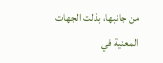من جانبها، بذلت الجهات المعنية في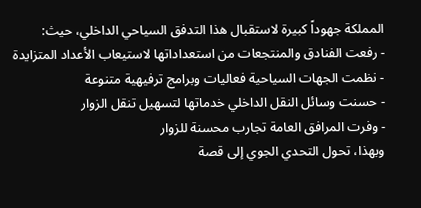المملكة جهوداً كبيرة لاستقبال هذا التدفق السياحي الداخلي، حيث:
- رفعت الفنادق والمنتجعات من استعداداتها لاستيعاب الأعداد المتزايدة
- نظمت الجهات السياحية فعاليات وبرامج ترفيهية متنوعة
- حسنت وسائل النقل الداخلي خدماتها لتسهيل تنقل الزوار
- وفرت المرافق العامة تجارب محسنة للزوار
وبهذا، تحول التحدي الجوي إلى قصة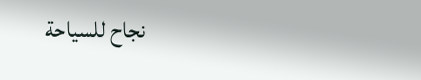نجاح للسياحة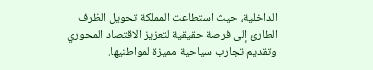الداخلية، حيث استطاعت المملكة تحويل الظرف الطارئ إلى فرصة حقيقية لتعزيز الاقتصاد المحوري وتقديم تجارب سياحية مميزة لمواطنيها.